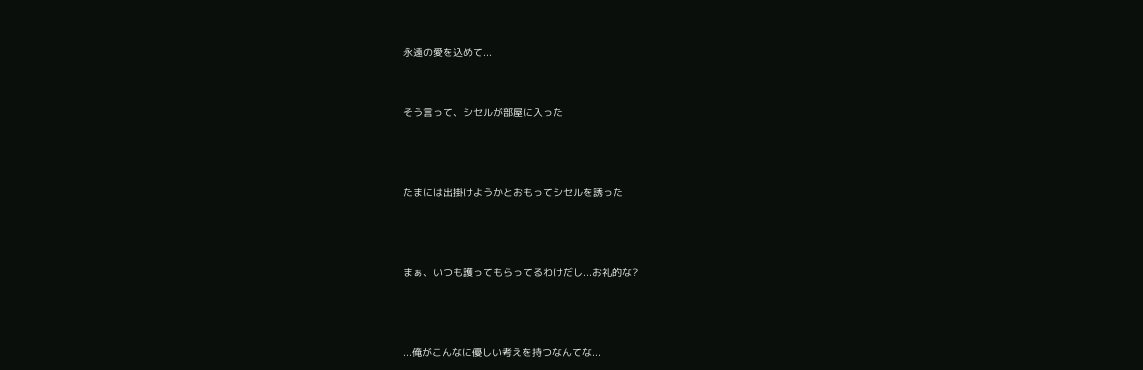永遠の愛を込めて...


そう言って、シセルが部屋に入った



たまには出掛けようかとおもってシセルを誘った



まぁ、いつも護ってもらってるわけだし...お礼的な?



...俺がこんなに優しい考えを持つなんてな...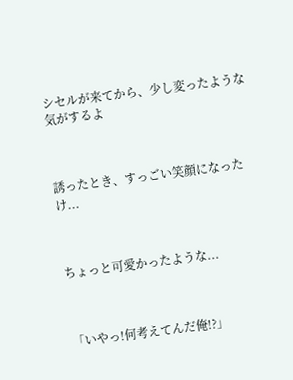シセルが来てから、少し変ったような気がするよ



誘ったとき、すっごい笑顔になったけ...



ちょっと可愛かったような...



「いやっ!何考えてんだ俺!?」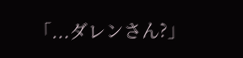「...ダレンさん?」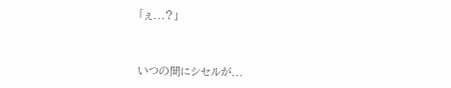「ぇ...?」



いつの間にシセルが...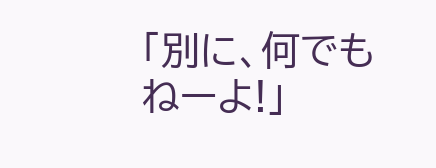「別に、何でもねーよ!」